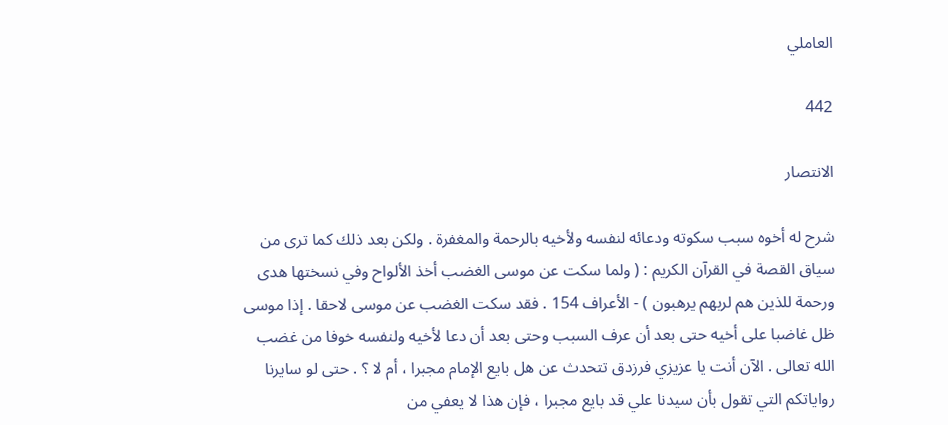العاملي

442

الانتصار

شرح له أخوه سبب سكوته ودعائه لنفسه ولأخيه بالرحمة والمغفرة . ولكن بعد ذلك كما ترى من سياق القصة في القرآن الكريم : ( ولما سكت عن موسى الغضب أخذ الألواح وفي نسختها هدى ورحمة للذين هم لربهم يرهبون ) - الأعراف 154 . فقد سكت الغضب عن موسى لاحقا . إذا موسى ظل غاضبا على أخيه حتى بعد أن عرف السبب وحتى بعد أن دعا لأخيه ولنفسه خوفا من غضب الله تعالى . الآن أنت يا عزيزي فرزدق تتحدث عن هل بايع الإمام مجبرا ، أم لا ؟ . حتى لو سايرنا رواياتكم التي تقول بأن سيدنا علي قد بايع مجبرا ، فإن هذا لا يعفي من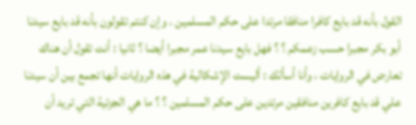القول بأنه قد بايع كافرا منافقا مرتدا على حكم المسلمين . وإن كنتم تقولون بأنه قد بايع سيدنا أبو بكر مجبرا حسب زعمكم ؟ ؟ فهل بايع سيدنا عمر مجبرا أيضا ؟ ثانيا : أنت تقول أن هناك تعارض في الروايات ، وأنا أسألك : أليست الإشكالية في هذه الروايات أنها تجمع بين أن سيدنا علي قد بايع كافرين منافقين مرتدين على حكم المسلمين ؟ ؟ ما هي الجزئية التي تريد أن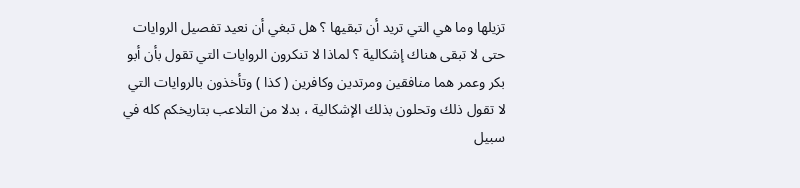تزيلها وما هي التي تريد أن تبقيها ؟ هل تبغي أن نعيد تفصيل الروايات حتى لا تبقى هناك إشكالية ؟ لماذا لا تنكرون الروايات التي تقول بأن أبو بكر وعمر هما منافقين ومرتدين وكافرين ( كذا ) وتأخذون بالروايات التي لا تقول ذلك وتحلون بذلك الإشكالية ، بدلا من التلاعب بتاريخكم كله في سبيل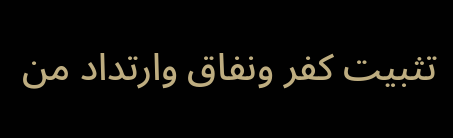تثبيت كفر ونفاق وارتداد من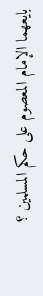بايعهما الإمام المعصوم على حكم المسلمين ؟